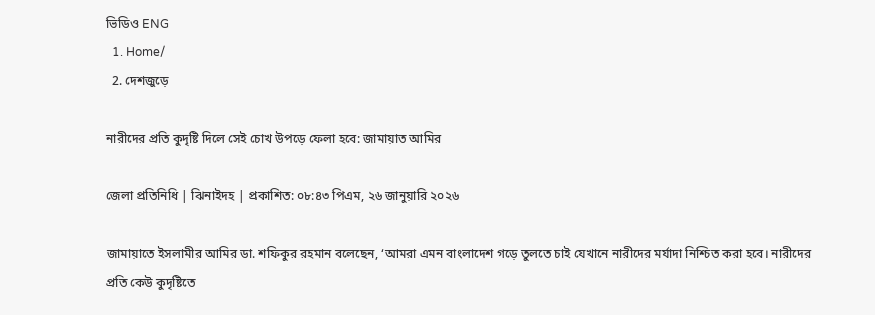ভিডিও ENG
  1. Home/
  2. দেশজুড়ে

নারীদের প্রতি কুদৃষ্টি দিলে সেই চোখ উপড়ে ফেলা হবে: জামায়াত আমির

জেলা প্রতিনিধি | ঝিনাইদহ | প্রকাশিত: ০৮:৪৩ পিএম, ২৬ জানুয়ারি ২০২৬

জামায়াতে ইসলামীর আমির ডা. শফিকুর রহমান বলেছেন, ‘আমরা এমন বাংলাদেশ গড়ে তুলতে চাই যেখানে নারীদের মর্যাদা নিশ্চিত করা হবে। নারীদের প্রতি কেউ কুদৃষ্টিতে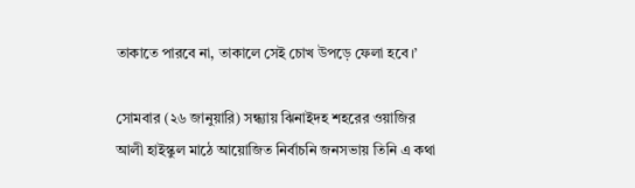তাকাতে পারবে না, তাকালে সেই চোখ উপড়ে ফেলা হবে।’

সোমবার (২৬ জানুয়ারি) সন্ধ্যায় ঝিনাইদহ শহরের ওয়াজির আলী হাইস্কুল মাঠে আয়োজিত নির্বাচনি জনসভায় তিনি এ কথা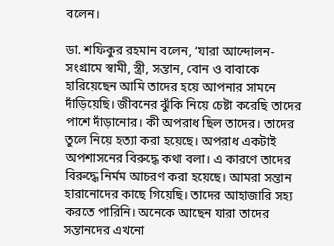বলেন।

ডা. শফিকুর রহমান বলেন, ‘যারা আন্দোলন-সংগ্রামে স্বামী, স্ত্রী, সন্তান, বোন ও বাবাকে হারিয়েছেন আমি তাদের হয়ে আপনার সামনে দাঁড়িয়েছি। জীবনের ঝুঁকি নিয়ে চেষ্টা করেছি তাদের পাশে দাঁড়ানোর। কী অপরাধ ছিল তাদের। তাদের তুলে নিয়ে হত্যা করা হয়েছে। অপরাধ একটাই অপশাসনের বিরুদ্ধে কথা বলা। এ কারণে তাদের বিরুদ্ধে নির্মম আচরণ করা হয়েছে। আমরা সন্তান হারানোদের কাছে গিয়েছি। তাদের আহাজারি সহ্য করতে পারিনি। অনেকে আছেন যারা তাদের সন্তানদের এখনো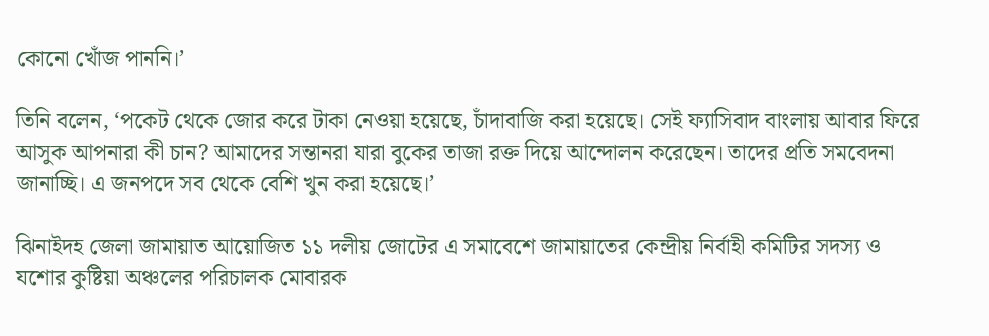কোনো খোঁজ পাননি।’

তিনি বলেন, ‘পকেট থেকে জোর করে টাকা নেওয়া হয়েছে, চাঁদাবাজি করা হয়েছে। সেই ফ্যাসিবাদ বাংলায় আবার ফিরে আসুক আপনারা কী চান? আমাদের সন্তানরা যারা বুকের তাজা রক্ত দিয়ে আন্দোলন করেছেন। তাদের প্রতি সমবেদনা জানাচ্ছি। এ জনপদে সব থেকে বেশি খুন করা হয়েছে।’

ঝিনাইদহ জেলা জামায়াত আয়োজিত ১১ দলীয় জোটের এ সমাবেশে জামায়াতের কেন্দ্রীয় নির্বাহী কমিটির সদস্য ও যশোর কুষ্টিয়া অঞ্চলের পরিচালক মোবারক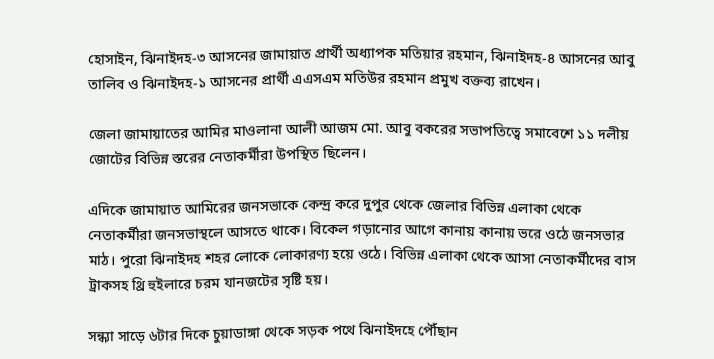হোসাইন, ঝিনাইদহ-৩ আসনের জামায়াত প্রার্থী অধ্যাপক মতিয়ার রহমান, ঝিনাইদহ-৪ আসনের আবু তালিব ও ঝিনাইদহ-১ আসনের প্রার্থী এএসএম মতিউর রহমান প্রমুখ বক্তব্য রাখেন।

জেলা জামায়াতের আমির মাওলানা আলী আজম মো. আবু বকরের সভাপতিত্বে সমাবেশে ১১ দলীয় জোটের বিভিন্ন স্তরের নেতাকর্মীরা উপস্থিত ছিলেন।

এদিকে জামায়াত আমিরের জনসভাকে কেন্দ্র করে দুপুর থেকে জেলার বিভিন্ন এলাকা থেকে নেতাকর্মীরা জনসভাস্থলে আসতে থাকে। বিকেল গড়ানোর আগে কানায় কানায় ভরে ওঠে জনসভার মাঠ। পুরো ঝিনাইদহ শহর লোকে লোকারণ্য হয়ে ওঠে। বিভিন্ন এলাকা থেকে আসা নেতাকর্মীদের বাস ট্রাকসহ থ্রি হুইলারে চরম যানজটের সৃষ্টি হয়।

সন্ধ্যা সাড়ে ৬টার দিকে চুয়াডাঙ্গা থেকে সড়ক পথে ঝিনাইদহে পৌঁছান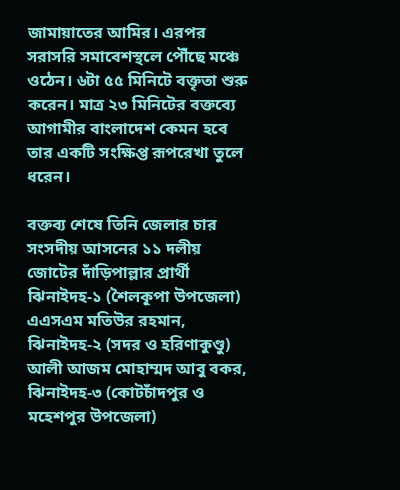জামায়াতের আমির। এরপর সরাসরি সমাবেশস্থলে পৌঁছে মঞ্চে ওঠেন। ৬টা ৫৫ মিনিটে বক্তৃতা শুরু করেন। মাত্র ২৩ মিনিটের বক্তব্যে আগামীর বাংলাদেশ কেমন হবে তার একটি সংক্ষিপ্ত রূপরেখা তুলে ধরেন।

বক্তব্য শেষে তিনি জেলার চার সংসদীয় আসনের ১১ দলীয় জোটের দাঁড়িপাল্লার প্রার্থী ঝিনাইদহ-১ (শৈলকূপা উপজেলা) এএসএম মতিউর রহমান, ঝিনাইদহ-২ (সদর ও হরিণাকুণ্ডু) আলী আজম মোহাম্মদ আবু বকর, ঝিনাইদহ-৩ (কোটচাঁদপুর ও মহেশপুর উপজেলা)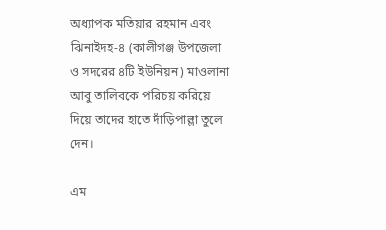অধ্যাপক মতিয়ার রহমান এবং ঝিনাইদহ-৪ (কালীগঞ্জ উপজেলা ও সদরের ৪টি ইউনিয়ন) মাওলানা আবু তালিবকে পরিচয় করিয়ে দিয়ে তাদের হাতে দাঁড়িপাল্লা তুলে দেন।

এম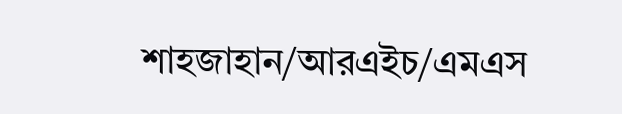শাহজাহান/আরএইচ/এমএস